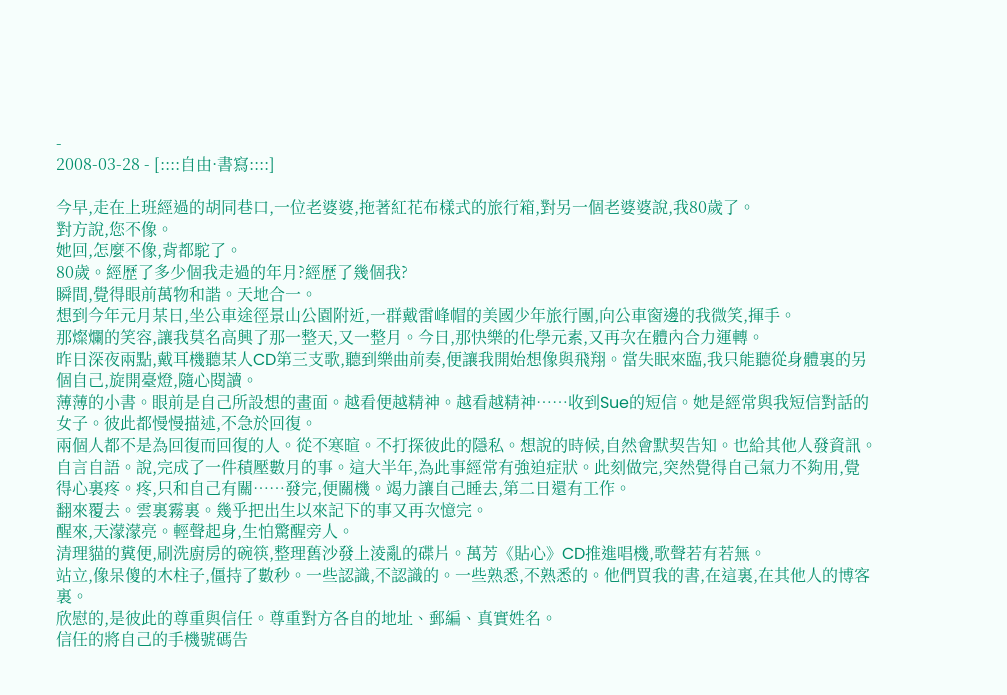-
2008-03-28 - [::::自由·書寫::::]

今早,走在上班經過的胡同巷口,一位老婆婆,拖著紅花布樣式的旅行箱,對另一個老婆婆說,我80歲了。
對方說,您不像。
她回,怎麼不像,背都駝了。
80歲。經歷了多少個我走過的年月?經歷了幾個我?
瞬間,覺得眼前萬物和諧。天地合一。
想到今年元月某日,坐公車途徑景山公園附近,一群戴雷峰帽的美國少年旅行團,向公車窗邊的我微笑,揮手。
那燦爛的笑容,讓我莫名高興了那一整天,又一整月。今日,那快樂的化學元素,又再次在體內合力運轉。
昨日深夜兩點,戴耳機聽某人CD第三支歌,聽到樂曲前奏,便讓我開始想像與飛翔。當失眠來臨,我只能聽從身體裏的另個自己,旋開臺燈,隨心閱讀。
薄薄的小書。眼前是自己所設想的畫面。越看便越精神。越看越精神……收到Sue的短信。她是經常與我短信對話的女子。彼此都慢慢描述,不急於回復。
兩個人都不是為回復而回復的人。從不寒暄。不打探彼此的隱私。想說的時候,自然會默契告知。也給其他人發資訊。自言自語。說,完成了一件積壓數月的事。這大半年,為此事經常有強迫症狀。此刻做完,突然覺得自己氣力不夠用,覺
得心裏疼。疼,只和自己有關……發完,便關機。竭力讓自己睡去,第二日還有工作。
翻來覆去。雲裏霧裏。幾乎把出生以來記下的事又再次憶完。
醒來,天濛濛亮。輕聲起身,生怕驚醒旁人。
清理貓的糞便,刷洗廚房的碗筷,整理舊沙發上淩亂的碟片。萬芳《貼心》CD推進唱機,歌聲若有若無。
站立,像呆傻的木柱子,僵持了數秒。一些認識,不認識的。一些熟悉,不熟悉的。他們買我的書,在這裏,在其他人的博客裏。
欣慰的,是彼此的尊重與信任。尊重對方各自的地址、郵編、真實姓名。
信任的將自己的手機號碼告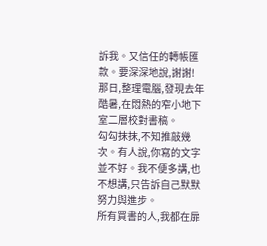訴我。又信任的轉帳匯款。要深深地說,謝謝!
那日,整理電腦,發現去年酷暑,在悶熱的窄小地下室二層校對書稿。
勾勾抹抹,不知推敲幾次。有人說,你寫的文字並不好。我不便多講,也不想講,只告訴自己默默努力與進步。
所有買書的人,我都在扉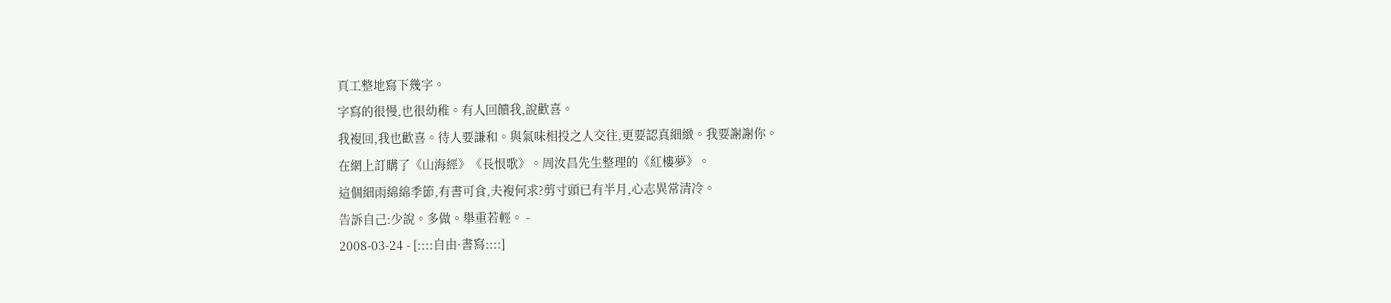頁工整地寫下幾字。
字寫的很慢,也很幼稚。有人回饋我,說歡喜。
我複回,我也歡喜。待人要謙和。與氣味相投之人交往,更要認真細緻。我要謝謝你。
在網上訂購了《山海經》《長恨歌》。周汝昌先生整理的《紅樓夢》。
這個細雨綿綿季節,有書可食,夫複何求?剪寸頭已有半月,心志異常清冷。
告訴自己:少說。多做。舉重若輕。 -
2008-03-24 - [::::自由·書寫::::]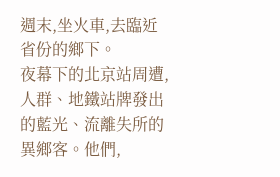週末,坐火車,去臨近省份的鄉下。
夜幕下的北京站周遭,人群、地鐵站牌發出的藍光、流離失所的異鄉客。他們,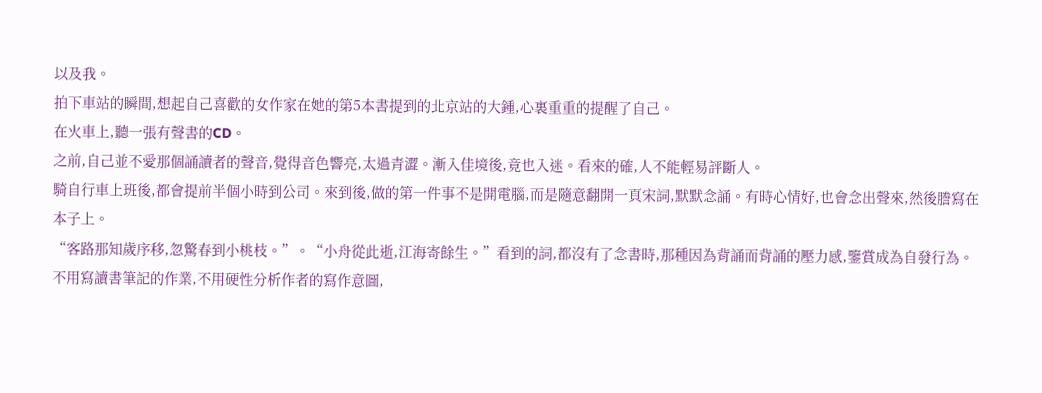以及我。
拍下車站的瞬間,想起自己喜歡的女作家在她的第5本書提到的北京站的大鍾,心裏重重的提醒了自己。
在火車上,聽一張有聲書的CD。
之前,自己並不愛那個誦讀者的聲音,覺得音色響亮,太過青澀。漸入佳境後,竟也入迷。看來的確,人不能輕易評斷人。
騎自行車上班後,都會提前半個小時到公司。來到後,做的第一件事不是開電腦,而是隨意翻開一頁宋詞,默默念誦。有時心情好,也會念出聲來,然後謄寫在本子上。
“客路那知歲序移,忽驚春到小桃枝。”。“小舟從此逝,江海寄餘生。”看到的詞,都沒有了念書時,那種因為背誦而背誦的壓力感,鑒賞成為自發行為。不用寫讀書筆記的作業,不用硬性分析作者的寫作意圖,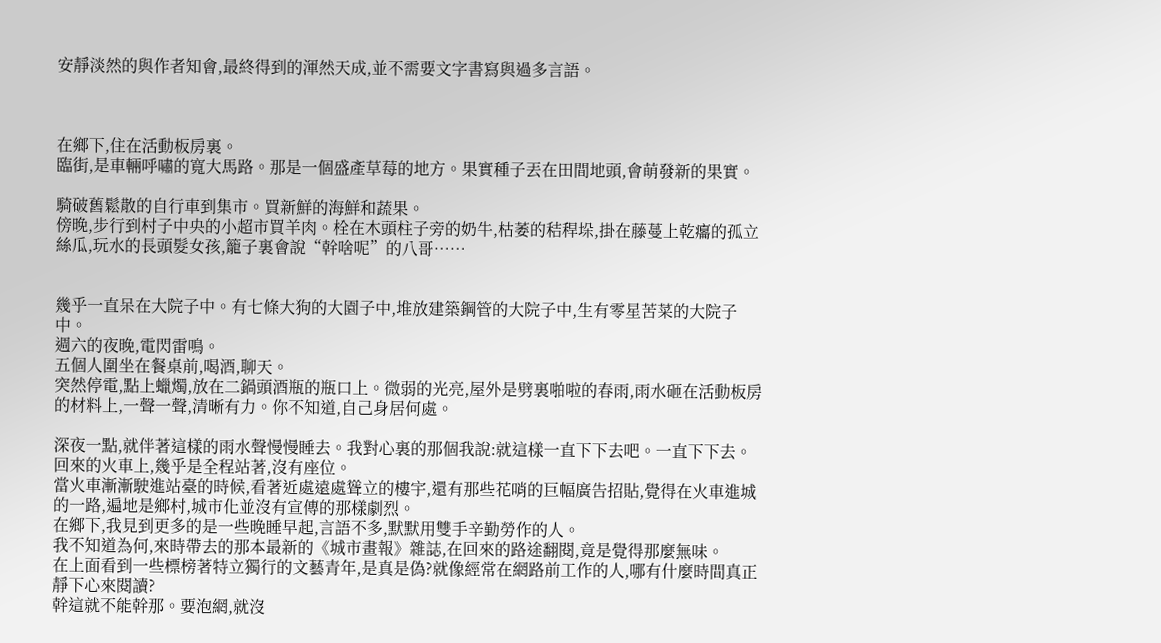安靜淡然的與作者知會,最終得到的渾然天成,並不需要文字書寫與過多言語。



在鄉下,住在活動板房裏。
臨街,是車輛呼嘯的寬大馬路。那是一個盛產草莓的地方。果實種子丟在田間地頭,會萌發新的果實。

騎破舊鬆散的自行車到集市。買新鮮的海鮮和蔬果。
傍晚,步行到村子中央的小超市買羊肉。栓在木頭柱子旁的奶牛,枯萎的秸稈垛,掛在藤蔓上乾癟的孤立絲瓜,玩水的長頭髮女孩,籠子裏會說“幹啥呢”的八哥……


幾乎一直呆在大院子中。有七條大狗的大園子中,堆放建築鋼管的大院子中,生有零星苦菜的大院子中。
週六的夜晚,電閃雷鳴。
五個人圍坐在餐桌前,喝酒,聊天。
突然停電,點上蠟燭,放在二鍋頭酒瓶的瓶口上。微弱的光亮,屋外是劈裏啪啦的春雨,雨水砸在活動板房的材料上,一聲一聲,清晰有力。你不知道,自己身居何處。

深夜一點,就伴著這樣的雨水聲慢慢睡去。我對心裏的那個我說:就這樣一直下下去吧。一直下下去。
回來的火車上,幾乎是全程站著,沒有座位。
當火車漸漸駛進站臺的時候,看著近處遠處聳立的樓宇,還有那些花哨的巨幅廣告招貼,覺得在火車進城的一路,遍地是鄉村,城市化並沒有宣傳的那樣劇烈。
在鄉下,我見到更多的是一些晚睡早起,言語不多,默默用雙手辛勤勞作的人。
我不知道為何,來時帶去的那本最新的《城市畫報》雜誌,在回來的路途翻閱,竟是覺得那麼無味。
在上面看到一些標榜著特立獨行的文藝青年,是真是偽?就像經常在網路前工作的人,哪有什麼時間真正靜下心來閱讀?
幹這就不能幹那。要泡網,就沒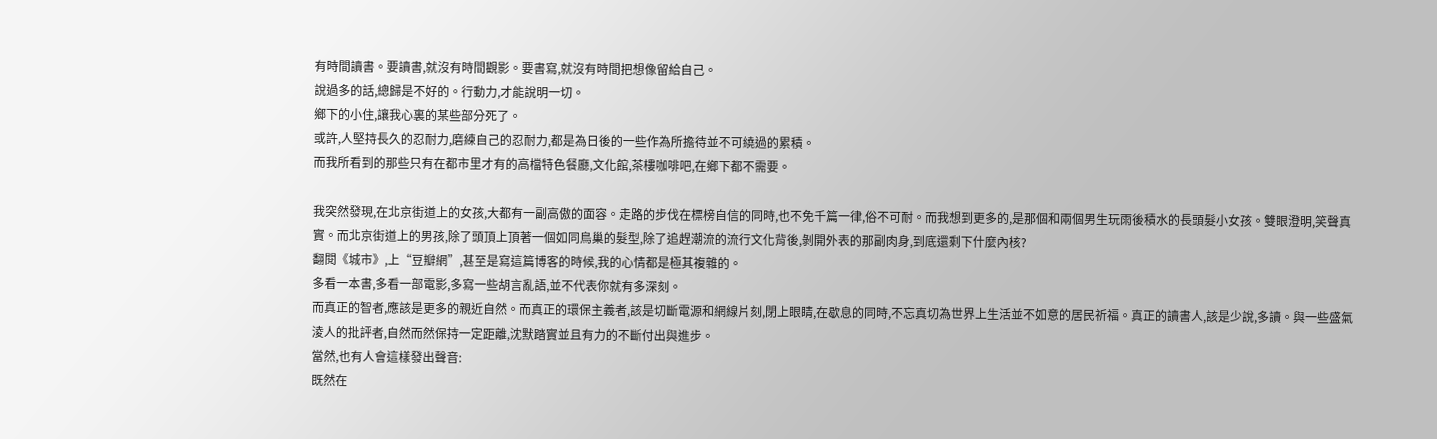有時間讀書。要讀書,就沒有時間觀影。要書寫,就沒有時間把想像留給自己。
說過多的話,總歸是不好的。行動力,才能說明一切。
鄉下的小住,讓我心裏的某些部分死了。
或許,人堅持長久的忍耐力,磨練自己的忍耐力,都是為日後的一些作為所擔待並不可繞過的累積。
而我所看到的那些只有在都市里才有的高檔特色餐廳,文化館,茶樓咖啡吧,在鄉下都不需要。

我突然發現,在北京街道上的女孩,大都有一副高傲的面容。走路的步伐在標榜自信的同時,也不免千篇一律,俗不可耐。而我想到更多的,是那個和兩個男生玩雨後積水的長頭髮小女孩。雙眼澄明,笑聲真實。而北京街道上的男孩,除了頭頂上頂著一個如同鳥巢的髮型,除了追趕潮流的流行文化背後,剝開外表的那副肉身,到底還剩下什麼內核?
翻閱《城市》,上“豆瓣網”,甚至是寫這篇博客的時候,我的心情都是極其複雜的。
多看一本書,多看一部電影,多寫一些胡言亂語,並不代表你就有多深刻。
而真正的智者,應該是更多的親近自然。而真正的環保主義者,該是切斷電源和網線片刻,閉上眼睛,在歇息的同時,不忘真切為世界上生活並不如意的居民祈福。真正的讀書人,該是少說,多讀。與一些盛氣淩人的批評者,自然而然保持一定距離,沈默踏實並且有力的不斷付出與進步。
當然,也有人會這樣發出聲音:
既然在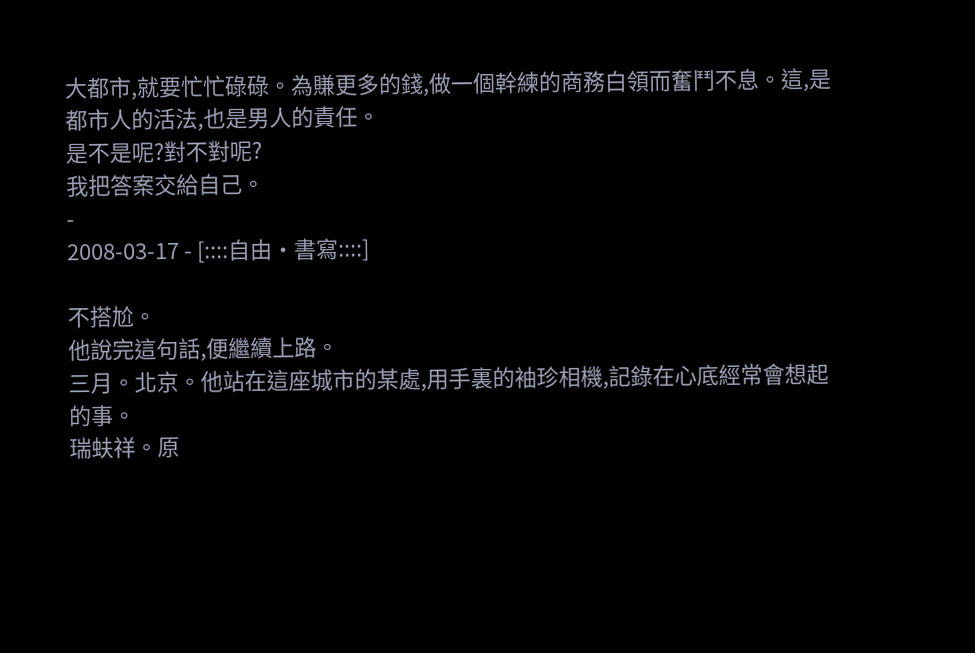大都市,就要忙忙碌碌。為賺更多的錢,做一個幹練的商務白領而奮鬥不息。這,是都市人的活法,也是男人的責任。
是不是呢?對不對呢?
我把答案交給自己。
-
2008-03-17 - [::::自由·書寫::::]

不搭尬。
他說完這句話,便繼續上路。
三月。北京。他站在這座城市的某處,用手裏的袖珍相機,記錄在心底經常會想起的事。
瑞蚨祥。原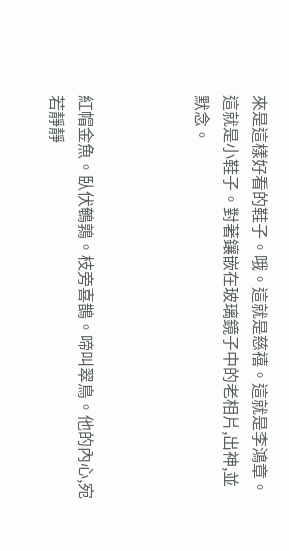來是這樣好看的鞋子。哦。這就是慈禧。這就是李鴻章。這就是小鞋子。對著鑲嵌在玻璃鏡子中的老相片,出神,並默念。



紅帽金魚。臥伏鵪鶉。枝旁喜鵲。啼叫翠鳥。他的內心,宛若靜靜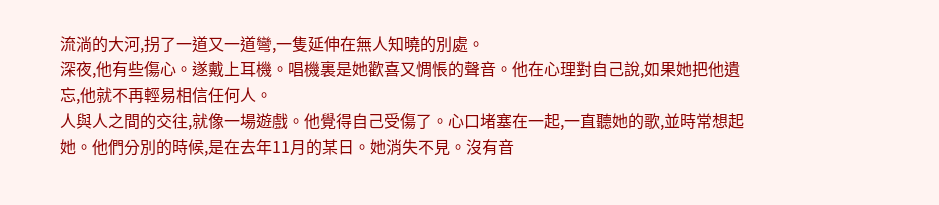流淌的大河,拐了一道又一道彎,一隻延伸在無人知曉的別處。
深夜,他有些傷心。遂戴上耳機。唱機裏是她歡喜又惆悵的聲音。他在心理對自己說,如果她把他遺忘,他就不再輕易相信任何人。
人與人之間的交往,就像一場遊戲。他覺得自己受傷了。心口堵塞在一起,一直聽她的歌,並時常想起她。他們分別的時候,是在去年11月的某日。她消失不見。沒有音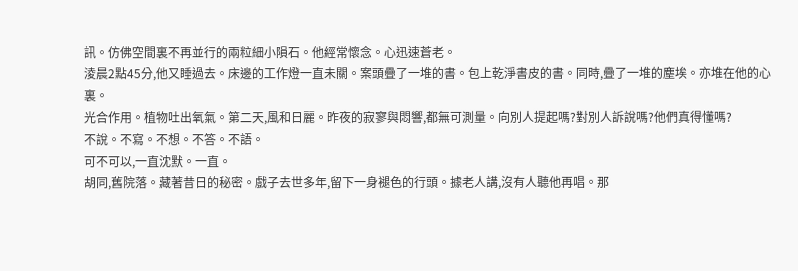訊。仿佛空間裏不再並行的兩粒細小隕石。他經常懷念。心迅速蒼老。
淩晨2點45分,他又睡過去。床邊的工作燈一直未關。案頭疊了一堆的書。包上乾淨書皮的書。同時,疊了一堆的塵埃。亦堆在他的心裏。
光合作用。植物吐出氧氣。第二天,風和日麗。昨夜的寂寥與悶響,都無可測量。向別人提起嗎?對別人訴說嗎?他們真得懂嗎?
不說。不寫。不想。不答。不語。
可不可以,一直沈默。一直。
胡同,舊院落。藏著昔日的秘密。戲子去世多年,留下一身褪色的行頭。據老人講,沒有人聽他再唱。那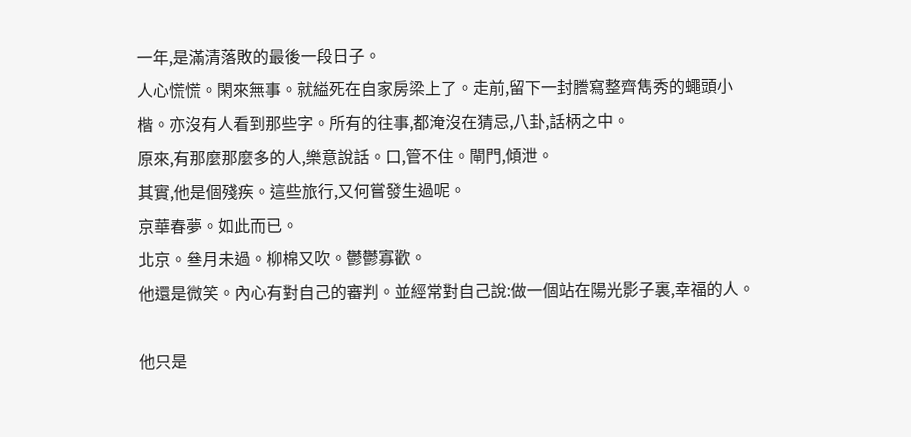一年,是滿清落敗的最後一段日子。
人心慌慌。閑來無事。就縊死在自家房梁上了。走前,留下一封謄寫整齊雋秀的蠅頭小楷。亦沒有人看到那些字。所有的往事,都淹沒在猜忌,八卦,話柄之中。
原來,有那麼那麼多的人,樂意說話。口,管不住。閘門,傾泄。
其實,他是個殘疾。這些旅行,又何嘗發生過呢。
京華春夢。如此而已。
北京。叄月未過。柳棉又吹。鬱鬱寡歡。
他還是微笑。內心有對自己的審判。並經常對自己說:做一個站在陽光影子裏,幸福的人。

他只是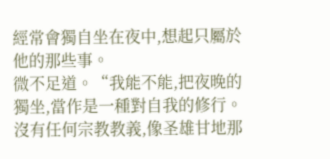經常會獨自坐在夜中,想起只屬於他的那些事。
微不足道。“我能不能,把夜晚的獨坐,當作是一種對自我的修行。沒有任何宗教教義,像圣雄甘地那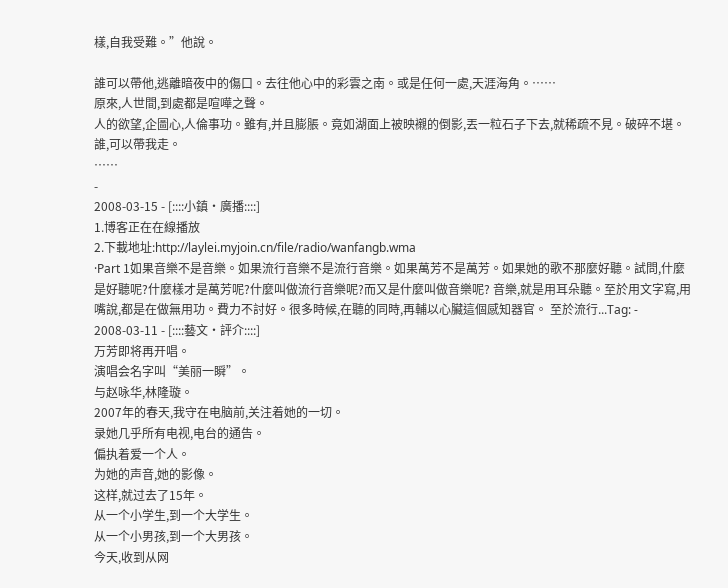樣,自我受難。”他說。

誰可以帶他,逃離暗夜中的傷口。去往他心中的彩雲之南。或是任何一處,天涯海角。……
原來,人世間,到處都是喧嘩之聲。
人的欲望,企圖心,人倫事功。雖有,并且膨脹。竟如湖面上被映襯的倒影,丟一粒石子下去,就稀疏不見。破碎不堪。誰,可以帶我走。
……
-
2008-03-15 - [::::小鎮·廣播::::]
1.博客正在在線播放
2.下載地址:http://laylei.myjoin.cn/file/radio/wanfangb.wma
·Part 1如果音樂不是音樂。如果流行音樂不是流行音樂。如果萬芳不是萬芳。如果她的歌不那麼好聽。試問,什麼是好聽呢?什麼樣才是萬芳呢?什麼叫做流行音樂呢?而又是什麼叫做音樂呢? 音樂,就是用耳朵聽。至於用文字寫,用嘴說,都是在做無用功。費力不討好。很多時候,在聽的同時,再輔以心臟這個感知器官。 至於流行...Tag: -
2008-03-11 - [::::藝文·評介::::]
万芳即将再开唱。
演唱会名字叫“美丽一瞬”。
与赵咏华,林隆璇。
2007年的春天,我守在电脑前,关注着她的一切。
录她几乎所有电视,电台的通告。
偏执着爱一个人。
为她的声音,她的影像。
这样,就过去了15年。
从一个小学生,到一个大学生。
从一个小男孩,到一个大男孩。
今天,收到从网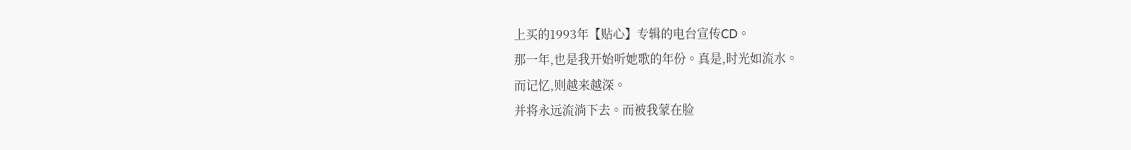上买的1993年【贴心】专辑的电台宣传CD。
那一年,也是我开始听她歌的年份。真是,时光如流水。
而记忆,则越来越深。
并将永远流淌下去。而被我蒙在脸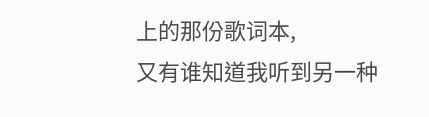上的那份歌词本,
又有谁知道我听到另一种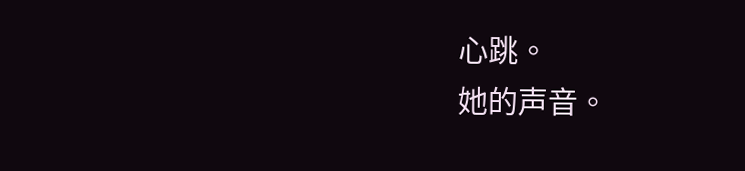心跳。
她的声音。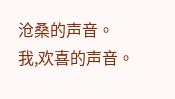沧桑的声音。
我,欢喜的声音。